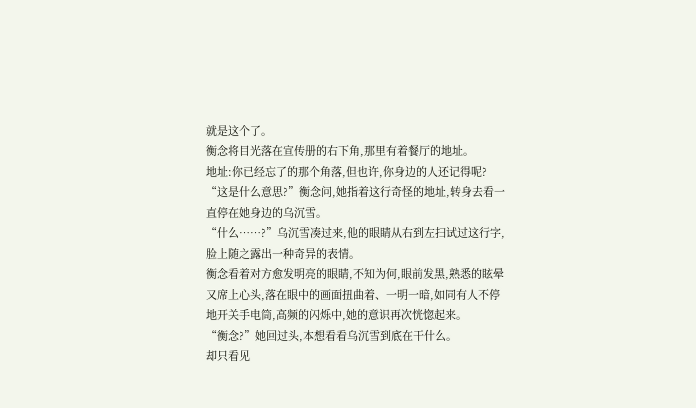就是这个了。
衡念将目光落在宣传册的右下角,那里有着餐厅的地址。
地址:你已经忘了的那个角落,但也许,你身边的人还记得呢?
“这是什么意思?”衡念问,她指着这行奇怪的地址,转身去看一直停在她身边的乌沉雪。
“什么……?”乌沉雪凑过来,他的眼睛从右到左扫试过这行字,脸上随之露出一种奇异的表情。
衡念看着对方愈发明亮的眼睛,不知为何,眼前发黑,熟悉的眩晕又席上心头,落在眼中的画面扭曲着、一明一暗,如同有人不停地开关手电筒,高频的闪烁中,她的意识再次恍惚起来。
“衡念?”她回过头,本想看看乌沉雪到底在干什么。
却只看见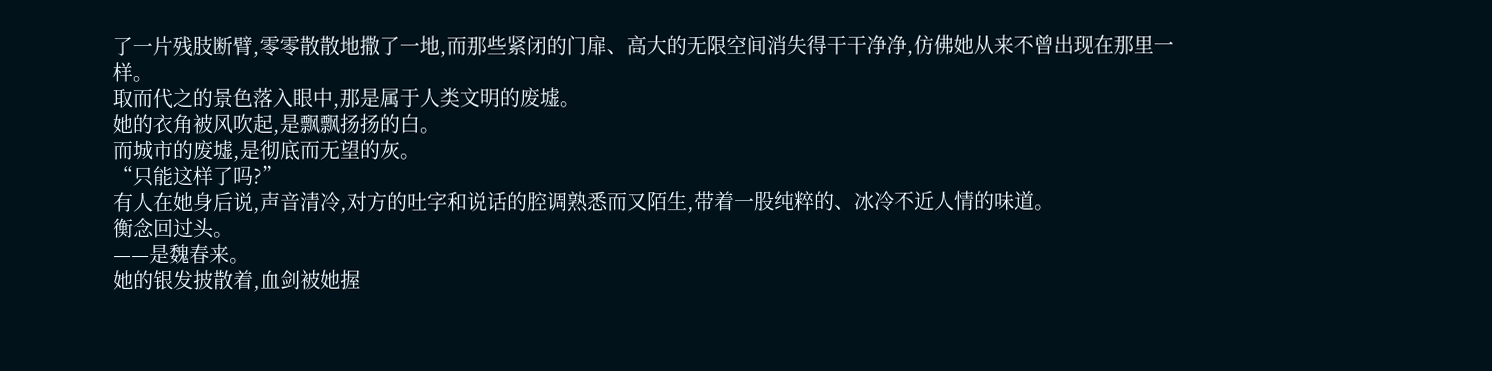了一片残肢断臂,零零散散地撒了一地,而那些紧闭的门扉、高大的无限空间消失得干干净净,仿佛她从来不曾出现在那里一样。
取而代之的景色落入眼中,那是属于人类文明的废墟。
她的衣角被风吹起,是飘飘扬扬的白。
而城市的废墟,是彻底而无望的灰。
“只能这样了吗?”
有人在她身后说,声音清冷,对方的吐字和说话的腔调熟悉而又陌生,带着一股纯粹的、冰冷不近人情的味道。
衡念回过头。
——是魏春来。
她的银发披散着,血剑被她握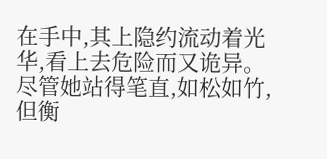在手中,其上隐约流动着光华,看上去危险而又诡异。尽管她站得笔直,如松如竹,但衡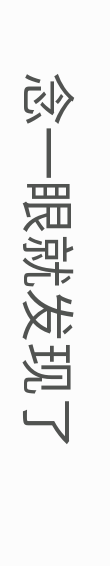念一眼就发现了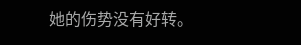她的伤势没有好转。